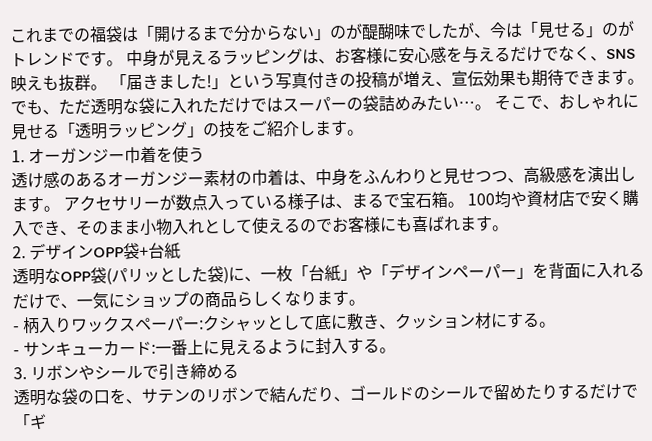これまでの福袋は「開けるまで分からない」のが醍醐味でしたが、今は「見せる」のがトレンドです。 中身が見えるラッピングは、お客様に安心感を与えるだけでなく、SNS映えも抜群。 「届きました!」という写真付きの投稿が増え、宣伝効果も期待できます。 でも、ただ透明な袋に入れただけではスーパーの袋詰めみたい…。 そこで、おしゃれに見せる「透明ラッピング」の技をご紹介します。
1. オーガンジー巾着を使う
透け感のあるオーガンジー素材の巾着は、中身をふんわりと見せつつ、高級感を演出します。 アクセサリーが数点入っている様子は、まるで宝石箱。 100均や資材店で安く購入でき、そのまま小物入れとして使えるのでお客様にも喜ばれます。
2. デザインOPP袋+台紙
透明なOPP袋(パリッとした袋)に、一枚「台紙」や「デザインペーパー」を背面に入れるだけで、一気にショップの商品らしくなります。
- 柄入りワックスペーパー:クシャッとして底に敷き、クッション材にする。
- サンキューカード:一番上に見えるように封入する。
3. リボンやシールで引き締める
透明な袋の口を、サテンのリボンで結んだり、ゴールドのシールで留めたりするだけで「ギ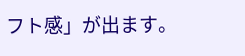フト感」が出ます。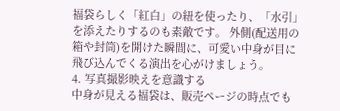福袋らしく「紅白」の紐を使ったり、「水引」を添えたりするのも素敵です。 外側(配送用の箱や封筒)を開けた瞬間に、可愛い中身が目に飛び込んでくる演出を心がけましょう。
4. 写真撮影映えを意識する
中身が見える福袋は、販売ページの時点でも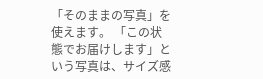「そのままの写真」を使えます。 「この状態でお届けします」という写真は、サイズ感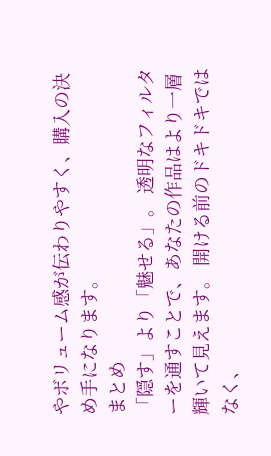やボリューム感が伝わりやすく、購入の決め手になります。
まとめ
「隠す」より「魅せる」。 透明なフィルターを通すことで、あなたの作品はより一層輝いて見えます。 開ける前のドキドキではなく、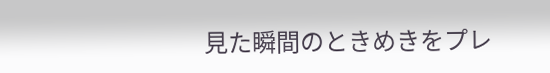見た瞬間のときめきをプレ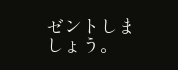ゼントしましょう。